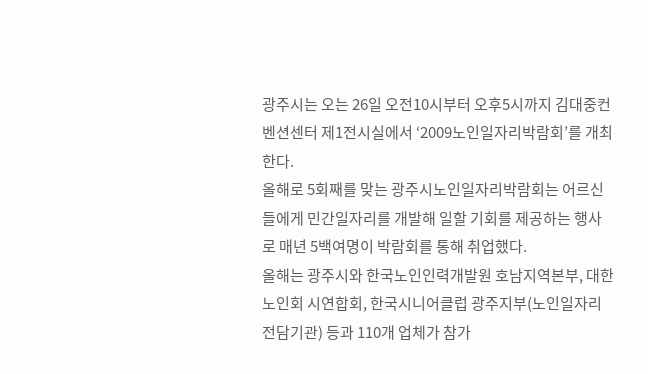광주시는 오는 26일 오전10시부터 오후5시까지 김대중컨벤션센터 제1전시실에서 ‘2009노인일자리박람회’를 개최한다.
올해로 5회째를 맞는 광주시노인일자리박람회는 어르신들에게 민간일자리를 개발해 일할 기회를 제공하는 행사로 매년 5백여명이 박람회를 통해 취업했다.
올해는 광주시와 한국노인인력개발원 호남지역본부, 대한노인회 시연합회, 한국시니어클럽 광주지부(노인일자리전담기관) 등과 110개 업체가 참가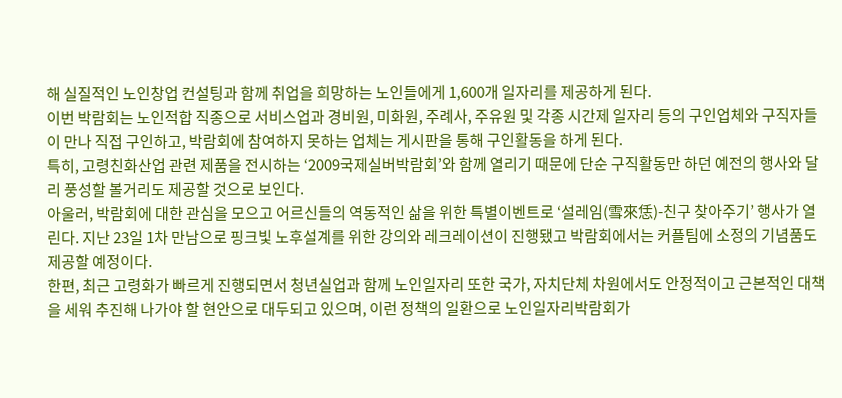해 실질적인 노인창업 컨설팅과 함께 취업을 희망하는 노인들에게 1,600개 일자리를 제공하게 된다.
이번 박람회는 노인적합 직종으로 서비스업과 경비원, 미화원, 주례사, 주유원 및 각종 시간제 일자리 등의 구인업체와 구직자들이 만나 직접 구인하고, 박람회에 참여하지 못하는 업체는 게시판을 통해 구인활동을 하게 된다.
특히, 고령친화산업 관련 제품을 전시하는 ‘2009국제실버박람회’와 함께 열리기 때문에 단순 구직활동만 하던 예전의 행사와 달리 풍성할 볼거리도 제공할 것으로 보인다.
아울러, 박람회에 대한 관심을 모으고 어르신들의 역동적인 삶을 위한 특별이벤트로 ‘설레임(雪來恁)-친구 찾아주기’ 행사가 열린다. 지난 23일 1차 만남으로 핑크빛 노후설계를 위한 강의와 레크레이션이 진행됐고 박람회에서는 커플팀에 소정의 기념품도 제공할 예정이다.
한편, 최근 고령화가 빠르게 진행되면서 청년실업과 함께 노인일자리 또한 국가, 자치단체 차원에서도 안정적이고 근본적인 대책을 세워 추진해 나가야 할 현안으로 대두되고 있으며, 이런 정책의 일환으로 노인일자리박람회가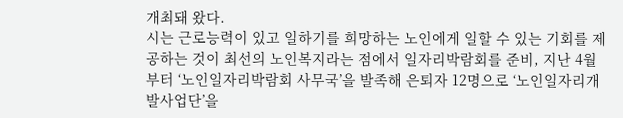개최돼 왔다.
시는 근로능력이 있고 일하기를 희망하는 노인에게 일할 수 있는 기회를 제공하는 것이 최선의 노인복지라는 점에서 일자리박람회를 준비, 지난 4월부터 ‘노인일자리박람회 사무국’을 발족해 은퇴자 12명으로 ‘노인일자리개발사업단’을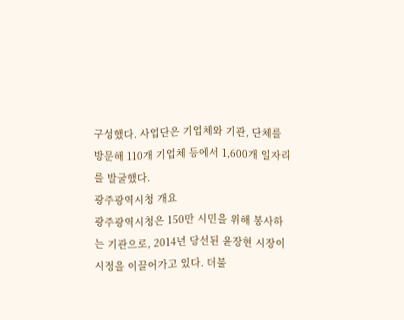구성했다. 사업단은 기업체와 기관, 단체를 방문해 110개 기업체 등에서 1,600개 일자리를 발굴했다.
광주광역시청 개요
광주광역시청은 150만 시민을 위해 봉사하는 기관으로, 2014년 당선된 윤장현 시장이 시정을 이끌어가고 있다. 더불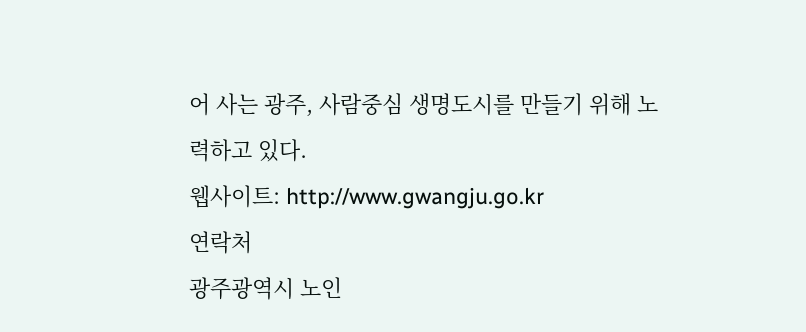어 사는 광주, 사람중심 생명도시를 만들기 위해 노력하고 있다.
웹사이트: http://www.gwangju.go.kr
연락처
광주광역시 노인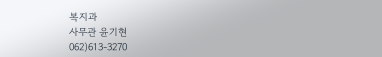복지과
사무관 윤기현
062)613-3270